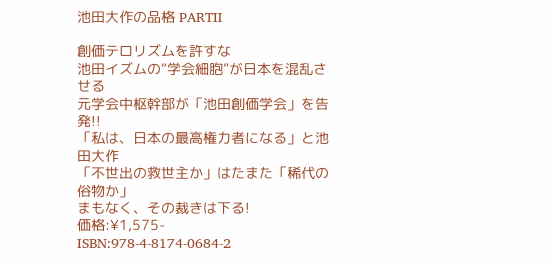池田大作の品格 PARTⅡ

創価テロリズムを許すな
池田イズムの“学会細胞”が日本を混乱させる
元学会中枢幹部が「池田創価学会」を告発!!
「私は、日本の最高権力者になる」と池田大作
「不世出の救世主か」はたまた「稀代の俗物か」
まもなく、その裁きは下る!
価格:¥1,575-
ISBN:978-4-8174-0684-2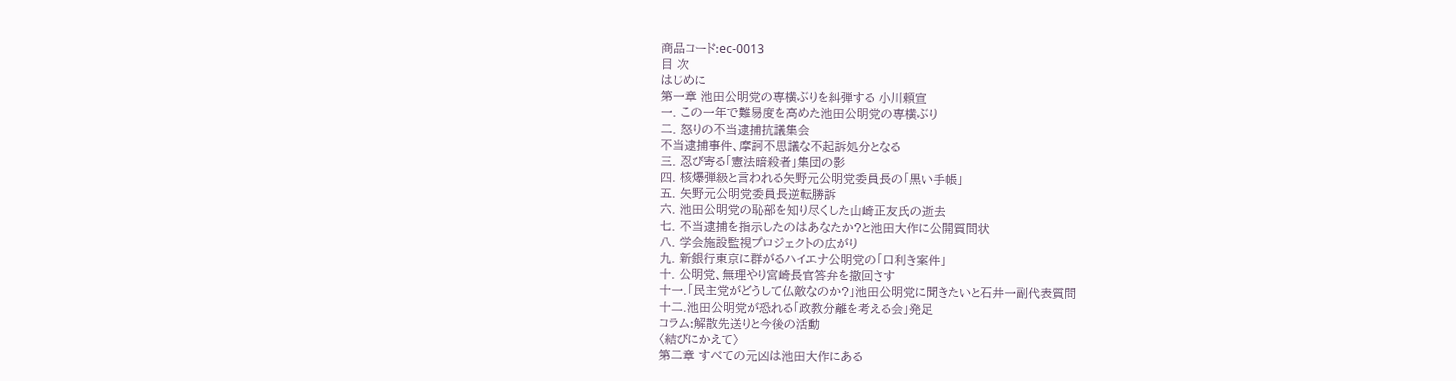商品コード:ec-0013
目 次
はじめに
第一章 池田公明党の専横ぶりを糾弾する 小川頼宣
一. この一年で難易度を高めた池田公明党の専横ぶり
二. 怒りの不当逮捕抗議集会
不当逮捕事件、摩訶不思議な不起訴処分となる
三. 忍び寄る「憲法暗殺者」集団の影
四. 核爆弾級と言われる矢野元公明党委員長の「黒い手帳」
五. 矢野元公明党委員長逆転勝訴
六. 池田公明党の恥部を知り尽くした山崎正友氏の逝去
七. 不当逮捕を指示したのはあなたか?と池田大作に公開質問状
八. 学会施設監視プロジェクトの広がり
九. 新銀行東京に群がるハイエナ公明党の「口利き案件」
十. 公明党、無理やり宮崎長官答弁を撤回さす
十一.「民主党がどうして仏敵なのか?」池田公明党に聞きたいと石井一副代表質問
十二.池田公明党が恐れる「政教分離を考える会」発足
コラム:解散先送りと今後の活動
〈結びにかえて〉
第二章 すべての元凶は池田大作にある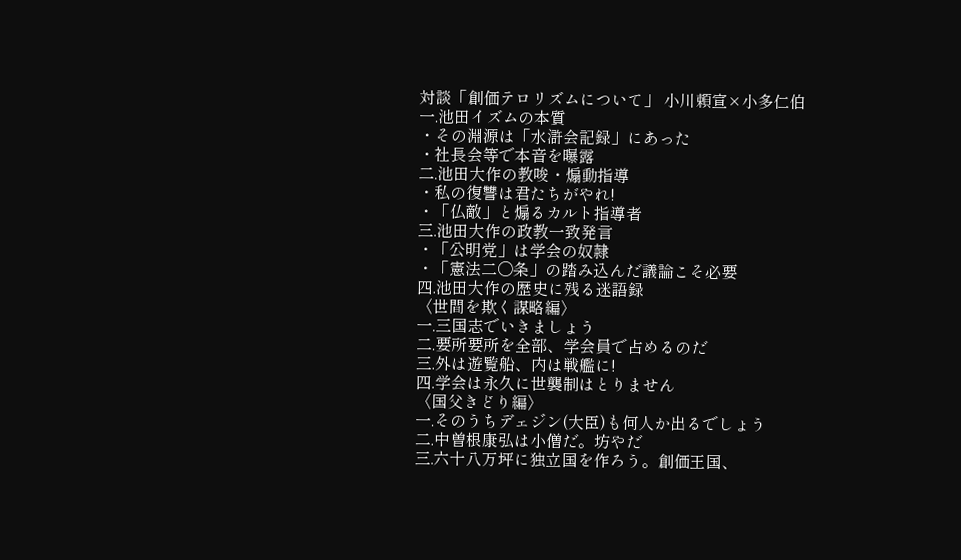対談「創価テロリズムについて」 小川頼宣×小多仁伯
一.池田イズムの本質
・その淵源は「水滸会記録」にあった
・社長会等で本音を曝露
二.池田大作の教唆・煽動指導
・私の復讐は君たちがやれ!
・「仏敵」と煽るカルト指導者
三.池田大作の政教一致発言
・「公明党」は学会の奴隷
・「憲法二〇条」の踏み込んだ議論こそ必要
四.池田大作の歴史に残る迷語録
〈世間を欺く謀略編〉
一.三国志でいきましょう
二.要所要所を全部、学会員で占めるのだ
三.外は遊覧船、内は戦艦に!
四.学会は永久に世襲制はとりません
〈国父きどり編〉
一.そのうちデェジン(大臣)も何人か出るでしょう
二.中曽根康弘は小僧だ。坊やだ
三.六十八万坪に独立国を作ろう。創価王国、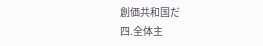創価共和国だ
四.全体主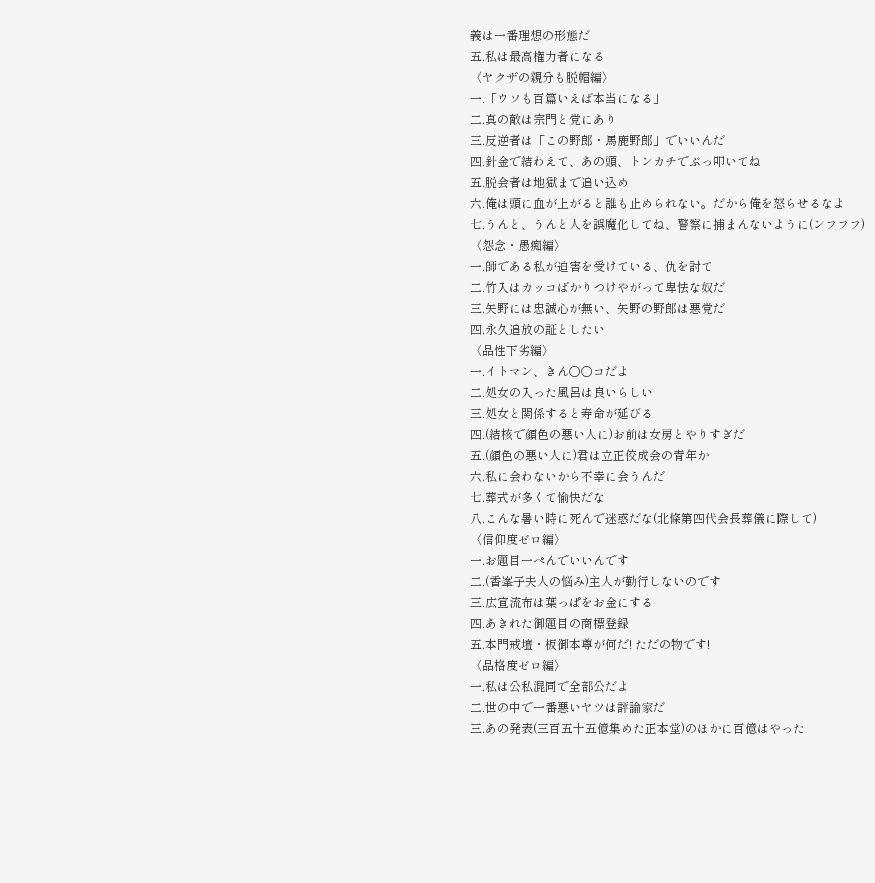義は一番理想の形態だ
五.私は最高権力者になる
〈ヤクザの親分も脱帽編〉
一.「ウソも百篇いえば本当になる」
二.真の敵は宗門と党にあり
三.反逆者は「この野郎・馬鹿野郎」でいいんだ
四.針金で結わえて、あの頭、トンカチでぶっ叩いてね
五.脱会者は地獄まで追い込め
六.俺は頭に血が上がると誰も止められない。だから俺を怒らせるなよ
七.うんと、うんと人を誤魔化してね、警察に捕まんないように(ンフフフ)
〈怨念・愚痴編〉
一.師である私が迫害を受けている、仇を討て
二.竹入はカッコばかりつけやがって卑怯な奴だ
三.矢野には忠誠心が無い、矢野の野郎は悪党だ
四.永久追放の証としたい
〈品性下劣編〉
一.イトマン、きん○○コだよ
二.処女の入った風呂は良いらしい
三.処女と関係すると寿命が延びる
四.(結核で顔色の悪い人に)お前は女房とやりすぎだ
五.(顔色の悪い人に)君は立正佼成会の青年か
六.私に会わないから不幸に会うんだ
七.葬式が多くて愉快だな
八.こんな暑い時に死んで迷惑だな(北條第四代会長葬儀に際して)
〈信仰度ゼロ編〉
一.お題目一ぺんでいいんです
二.(香峯子夫人の悩み)主人が勤行しないのです
三.広宣流布は葉っぱをお金にする
四.あきれた御題目の商標登録
五.本門戒壇・板御本尊が何だ! ただの物です!
〈品格度ゼロ編〉
一.私は公私混同で全部公だよ
二.世の中で一番悪いヤツは評論家だ
三.あの発表(三百五十五億集めた正本堂)のほかに百億はやった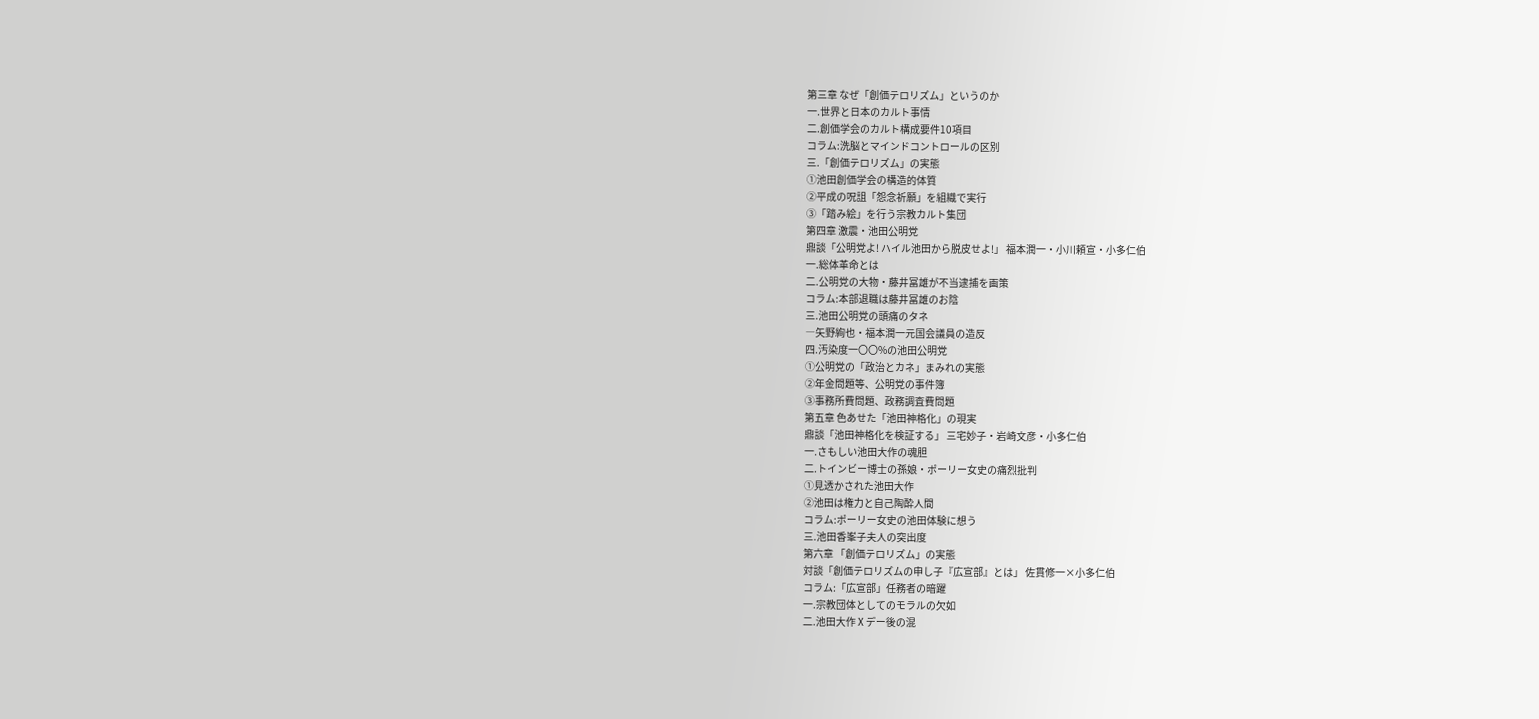第三章 なぜ「創価テロリズム」というのか
一.世界と日本のカルト事情
二.創価学会のカルト構成要件10項目
コラム:洗脳とマインドコントロールの区別
三.「創価テロリズム」の実態
①池田創価学会の構造的体質
②平成の呪詛「怨念祈願」を組織で実行
③「踏み絵」を行う宗教カルト集団
第四章 激震・池田公明党
鼎談「公明党よ! ハイル池田から脱皮せよ!」 福本潤一・小川頼宣・小多仁伯
一.総体革命とは
二.公明党の大物・藤井冨雄が不当逮捕を画策
コラム:本部退職は藤井冨雄のお陰
三.池田公明党の頭痛のタネ
―矢野絢也・福本潤一元国会議員の造反
四.汚染度一〇〇%の池田公明党
①公明党の「政治とカネ」まみれの実態
②年金問題等、公明党の事件簿
③事務所費問題、政務調査費問題
第五章 色あせた「池田神格化」の現実
鼎談「池田神格化を検証する」 三宅妙子・岩崎文彦・小多仁伯
一.さもしい池田大作の魂胆
二.トインビー博士の孫娘・ポーリー女史の痛烈批判
①見透かされた池田大作
②池田は権力と自己陶酔人間
コラム:ポーリー女史の池田体験に想う
三.池田香峯子夫人の突出度
第六章 「創価テロリズム」の実態
対談「創価テロリズムの申し子『広宣部』とは」 佐貫修一×小多仁伯
コラム:「広宣部」任務者の暗躍
一.宗教団体としてのモラルの欠如
二.池田大作Ⅹデー後の混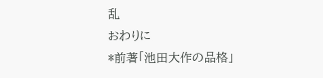乱
おわりに
*前著「池田大作の品格」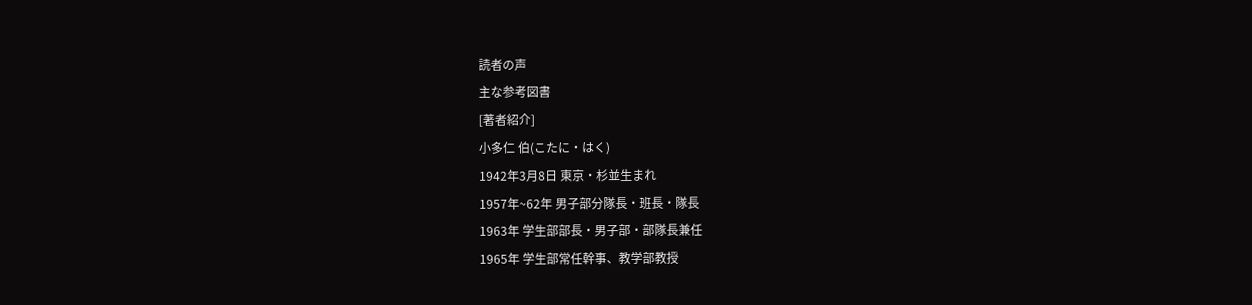読者の声
主な参考図書
[著者紹介]
小多仁 伯(こたに・はく)
1942年3月8日 東京・杉並生まれ
1957年~62年 男子部分隊長・班長・隊長
1963年 学生部部長・男子部・部隊長兼任
1965年 学生部常任幹事、教学部教授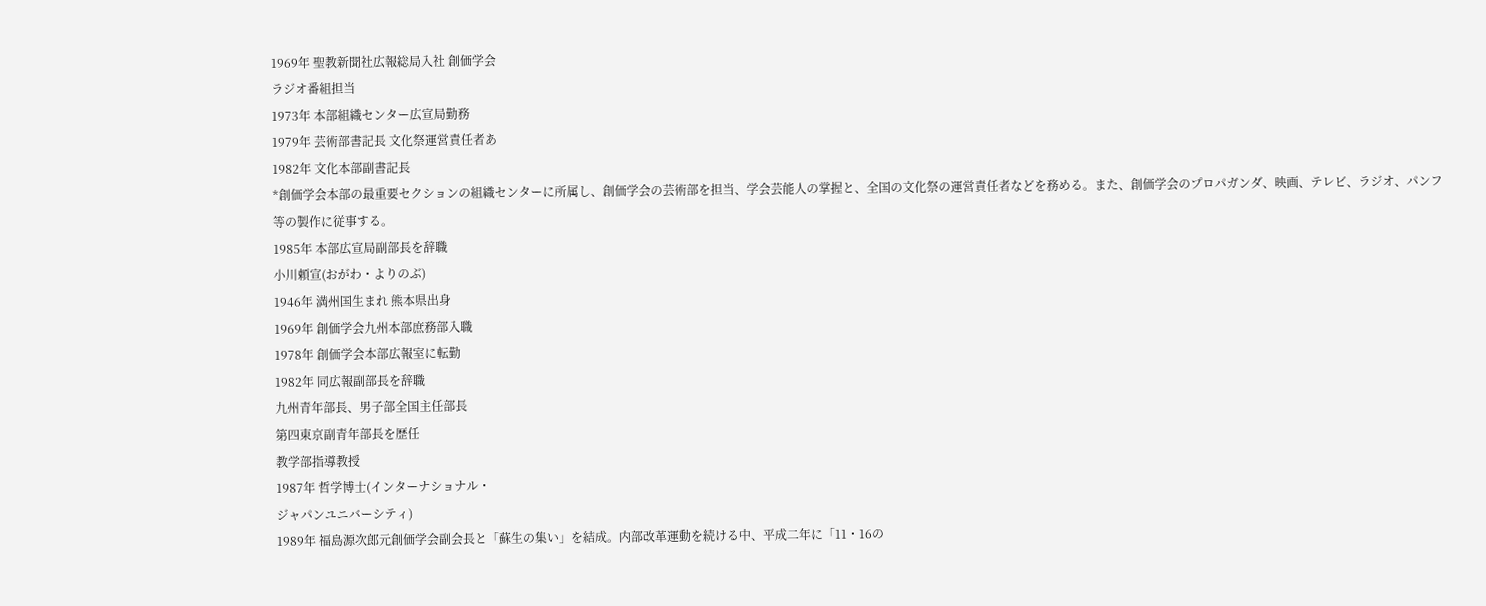1969年 聖教新聞社広報総局入社 創価学会
ラジオ番組担当
1973年 本部組織センター広宣局勤務
1979年 芸術部書記長 文化祭運営責任者あ
1982年 文化本部副書記長
*創価学会本部の最重要セクションの組織センターに所属し、創価学会の芸術部を担当、学会芸能人の掌握と、全国の文化祭の運営責任者などを務める。また、創価学会のプロパガンダ、映画、テレビ、ラジオ、パンフ等の製作に従事する。
1985年 本部広宣局副部長を辞職
小川頼宣(おがわ・よりのぶ)
1946年 満州国生まれ 熊本県出身
1969年 創価学会九州本部庶務部入職
1978年 創価学会本部広報室に転勤
1982年 同広報副部長を辞職
九州青年部長、男子部全国主任部長
第四東京副青年部長を歴任
教学部指導教授
1987年 哲学博士(インターナショナル・
ジャパンユニバーシティ)
1989年 福島源次郎元創価学会副会長と「蘇生の集い」を結成。内部改革運動を続ける中、平成二年に「11・16の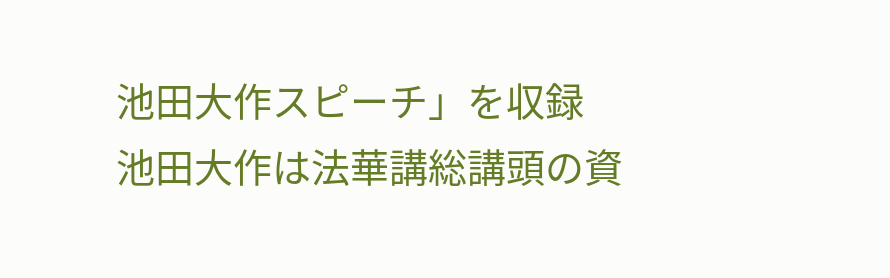池田大作スピーチ」を収録
池田大作は法華講総講頭の資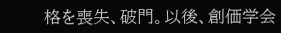格を喪失、破門。以後、創価学会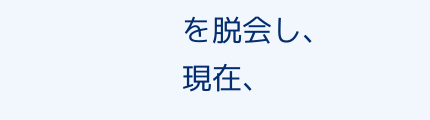を脱会し、現在、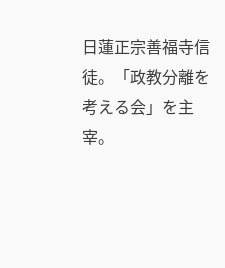日蓮正宗善福寺信徒。「政教分離を考える会」を主宰。